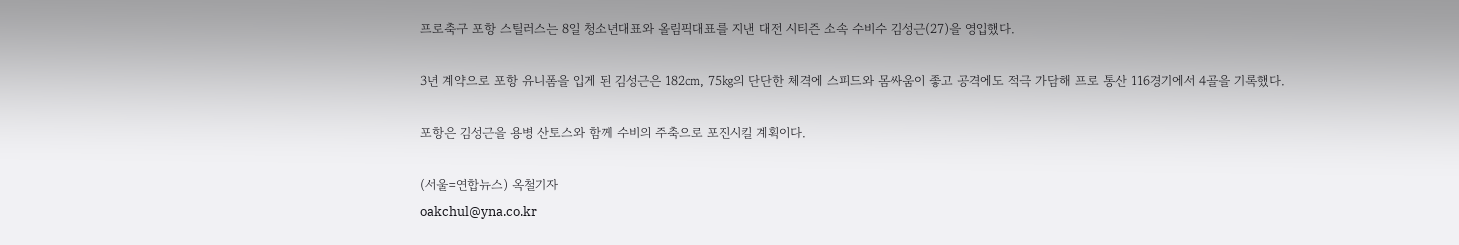프로축구 포항 스틸러스는 8일 청소년대표와 올림픽대표를 지낸 대전 시티즌 소속 수비수 김성근(27)을 영입했다.

3년 계약으로 포항 유니폼을 입게 된 김성근은 182㎝, 75㎏의 단단한 체격에 스피드와 몸싸움이 좋고 공격에도 적극 가담해 프로 통산 116경기에서 4골을 기록했다.

포항은 김성근을 용병 산토스와 함께 수비의 주축으로 포진시킬 계획이다.

(서울=연합뉴스) 옥철기자
oakchul@yna.co.kr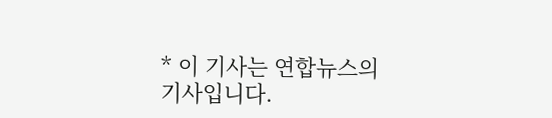* 이 기사는 연합뉴스의 기사입니다.